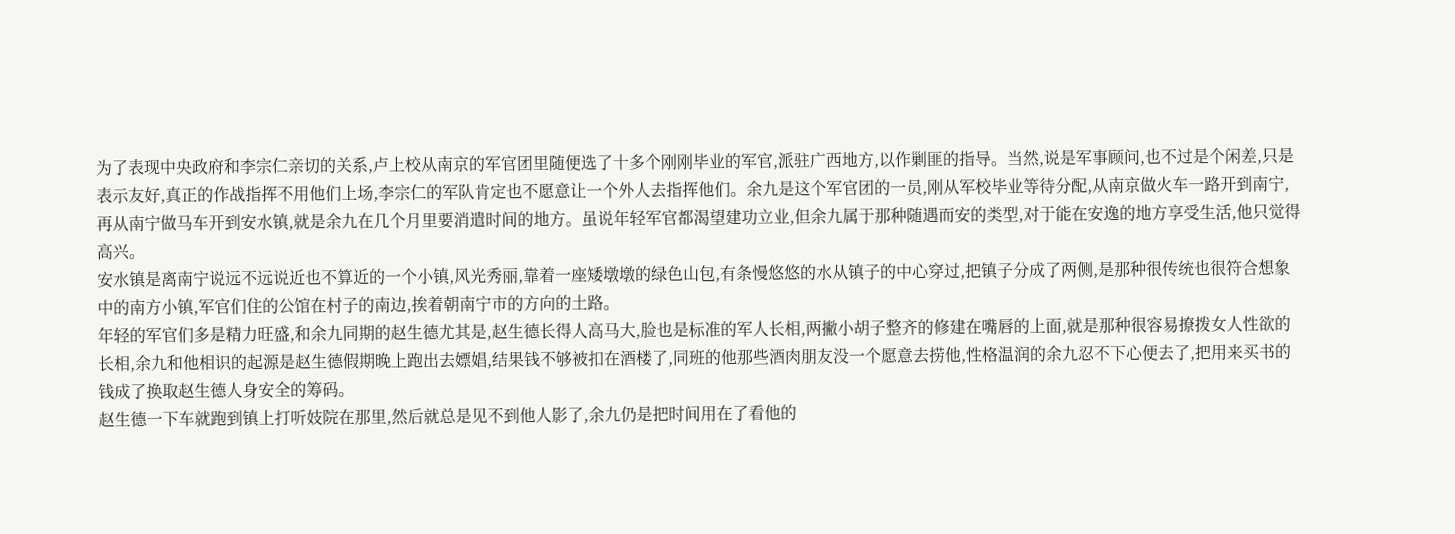为了表现中央政府和李宗仁亲切的关系,卢上校从南京的军官团里随便选了十多个刚刚毕业的军官,派驻广西地方,以作剿匪的指导。当然,说是军事顾问,也不过是个闲差,只是表示友好,真正的作战指挥不用他们上场,李宗仁的军队肯定也不愿意让一个外人去指挥他们。余九是这个军官团的一员,刚从军校毕业等待分配,从南京做火车一路开到南宁,再从南宁做马车开到安水镇,就是余九在几个月里要消遣时间的地方。虽说年轻军官都渴望建功立业,但余九属于那种随遇而安的类型,对于能在安逸的地方享受生活,他只觉得高兴。
安水镇是离南宁说远不远说近也不算近的一个小镇,风光秀丽,靠着一座矮墩墩的绿色山包,有条慢悠悠的水从镇子的中心穿过,把镇子分成了两侧,是那种很传统也很符合想象中的南方小镇,军官们住的公馆在村子的南边,挨着朝南宁市的方向的土路。
年轻的军官们多是精力旺盛,和余九同期的赵生德尤其是,赵生德长得人高马大,脸也是标准的军人长相,两撇小胡子整齐的修建在嘴唇的上面,就是那种很容易撩拨女人性欲的长相,余九和他相识的起源是赵生德假期晚上跑出去嫖娼,结果钱不够被扣在酒楼了,同班的他那些酒肉朋友没一个愿意去捞他,性格温润的余九忍不下心便去了,把用来买书的钱成了换取赵生德人身安全的筹码。
赵生德一下车就跑到镇上打听妓院在那里,然后就总是见不到他人影了,余九仍是把时间用在了看他的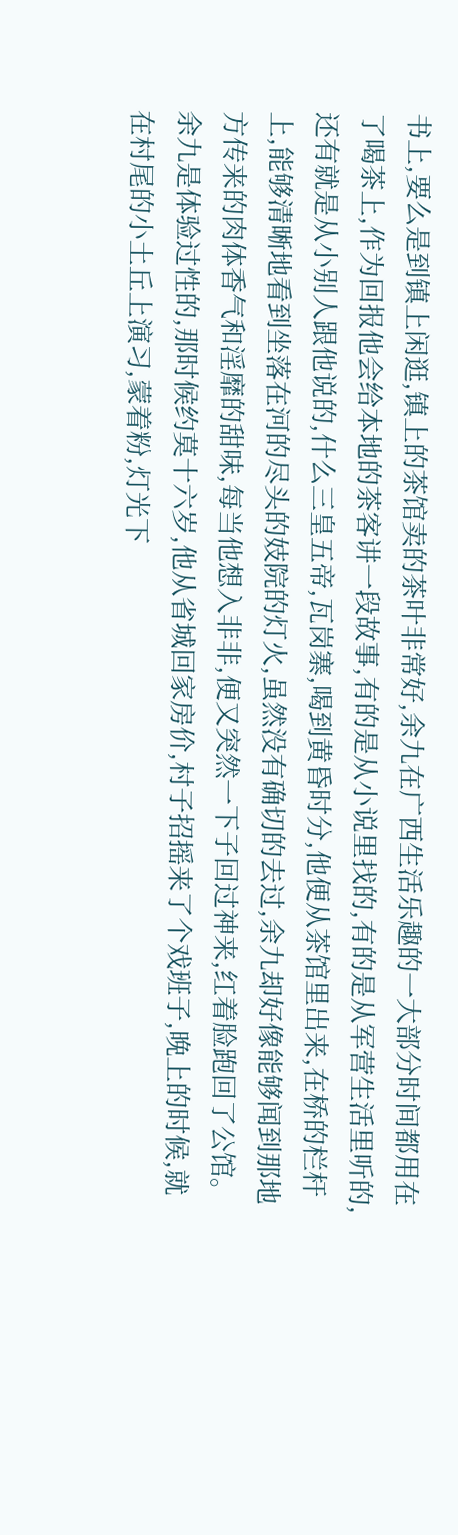书上,要么是到镇上闲逛,镇上的茶馆卖的茶叶非常好,余九在广西生活乐趣的一大部分时间都用在了喝茶上,作为回报他会给本地的茶客讲一段故事,有的是从小说里找的,有的是从军营生活里听的,还有就是从小别人跟他说的,什么三皇五帝,瓦岗寨,喝到黄昏时分,他便从茶馆里出来,在桥的栏杆上,能够清晰地看到坐落在河的尽头的妓院的灯火,虽然没有确切的去过,余九却好像能够闻到那地方传来的肉体香气和淫靡的甜味,每当他想入非非,便又突然一下子回过神来,红着脸跑回了公馆。
余九是体验过性的,那时候约莫十六岁,他从省城回家房价,村子招摇来了个戏班子,晚上的时候,就在村尾的小土丘上演习,蒙着粉,灯光下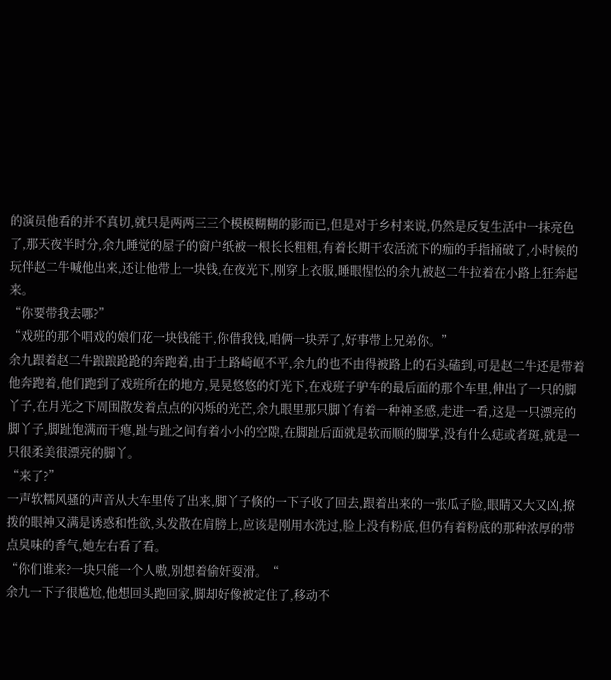的演员他看的并不真切,就只是两两三三个模模糊糊的影而已,但是对于乡村来说,仍然是反复生活中一抹亮色了,那天夜半时分,余九睡觉的屋子的窗户纸被一根长长粗粗,有着长期干农活流下的痂的手指捅破了,小时候的玩伴赵二牛喊他出来,还让他带上一块钱,在夜光下,刚穿上衣服,睡眼惺忪的余九被赵二牛拉着在小路上狂奔起来。
“你要带我去哪?”
“戏班的那个唱戏的娘们花一块钱能干,你借我钱,咱俩一块弄了,好事带上兄弟你。”
余九跟着赵二牛踉踉跄跄的奔跑着,由于土路崎岖不平,余九的也不由得被路上的石头磕到,可是赵二牛还是带着他奔跑着,他们跑到了戏班所在的地方,晃晃悠悠的灯光下,在戏班子驴车的最后面的那个车里,伸出了一只的脚丫子,在月光之下周围散发着点点的闪烁的光芒,余九眼里那只脚丫有着一种神圣感,走进一看,这是一只漂亮的脚丫子,脚趾饱满而干瘪,趾与趾之间有着小小的空隙,在脚趾后面就是软而顺的脚掌,没有什么痣或者斑,就是一只很柔美很漂亮的脚丫。
“来了?”
一声软糯风骚的声音从大车里传了出来,脚丫子倏的一下子收了回去,跟着出来的一张瓜子脸,眼睛又大又凶,撩拨的眼神又满是诱惑和性欲,头发散在肩膀上,应该是刚用水洗过,脸上没有粉底,但仍有着粉底的那种浓厚的带点臭味的香气,她左右看了看。
“你们谁来?一块只能一个人嗷,别想着偷奸耍滑。“
余九一下子很尴尬,他想回头跑回家,脚却好像被定住了,移动不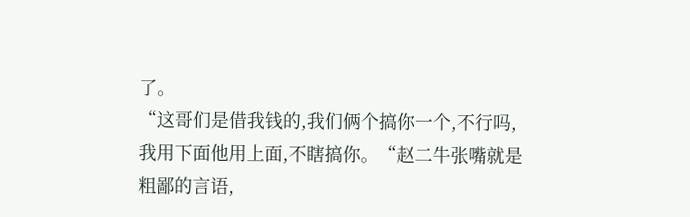了。
“这哥们是借我钱的,我们俩个搞你一个,不行吗,我用下面他用上面,不瞎搞你。“赵二牛张嘴就是粗鄙的言语,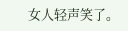女人轻声笑了。